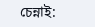চেন্নাই: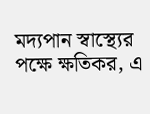মদ্যপান স্বাস্থ্যের পক্ষে ক্ষতিকর, এ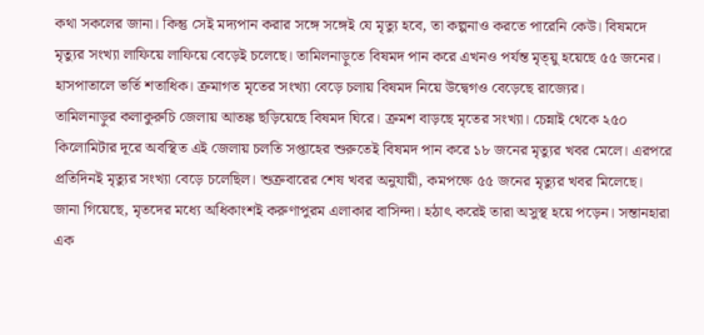কথা সকলের জানা। কিন্তু সেই মদ্যপান করার সঙ্গে সঙ্গেই যে মৃত্যু হবে, তা কল্পনাও করতে পারেনি কেউ। বিষমদে মৃত্যুর সংখ্যা লাফিয়ে লাফিয়ে বেড়েই চলেছে। তামিলনাড়ুতে বিষমদ পান করে এখনও পর্যন্ত মৃত্য়ু হয়েছে ৫৫ জনের। হাসপাতালে ভর্তি শতাধিক। ক্রমাগত মৃতের সংখ্যা বেড়ে চলায় বিষমদ নিয়ে উদ্বেগও বেড়েছে রাজ্যের।
তামিলনাড়ুর কলাকুরুচি জেলায় আতঙ্ক ছড়িয়েছে বিষমদ ঘিরে। ক্রমশ বাড়ছে মৃতের সংখ্যা। চেন্নাই থেকে ২৫০ কিলোমিটার দূরে অবস্থিত এই জেলায় চলতি সপ্তাহের শুরুতেই বিষমদ পান করে ১৮ জনের মৃত্যুর খবর মেলে। এরপরে প্রতিদিনই মৃত্যুর সংখ্যা বেড়ে চলেছিল। শুক্রবারের শেষ খবর অনুযায়ী, কমপক্ষে ৫৫ জনের মৃত্যুর খবর মিলেছে।
জানা গিয়েছে, মৃতদের মধ্যে অধিকাংশই করুণাপুরম এলাকার বাসিন্দা। হঠাৎ করেই তারা অসুস্থ হয়ে পড়েন। সন্তানহারা এক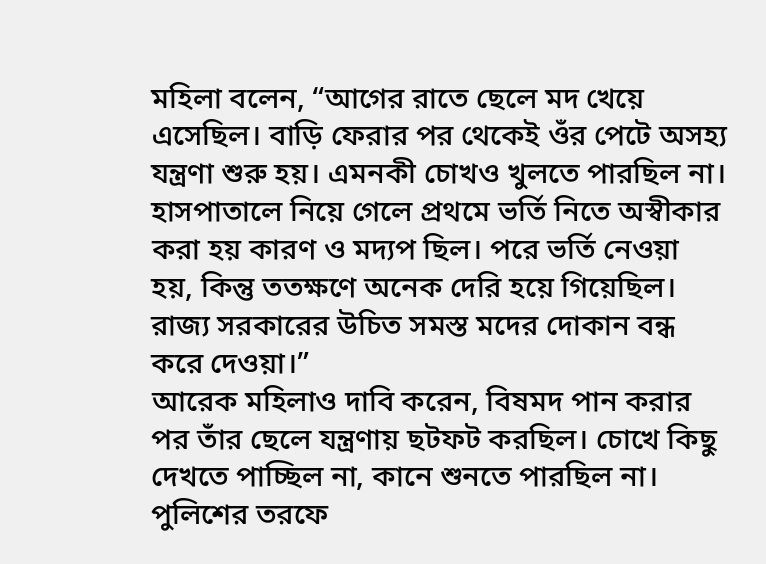মহিলা বলেন, “আগের রাতে ছেলে মদ খেয়ে এসেছিল। বাড়ি ফেরার পর থেকেই ওঁর পেটে অসহ্য যন্ত্রণা শুরু হয়। এমনকী চোখও খুলতে পারছিল না। হাসপাতালে নিয়ে গেলে প্রথমে ভর্তি নিতে অস্বীকার করা হয় কারণ ও মদ্যপ ছিল। পরে ভর্তি নেওয়া হয়, কিন্তু ততক্ষণে অনেক দেরি হয়ে গিয়েছিল। রাজ্য সরকারের উচিত সমস্ত মদের দোকান বন্ধ করে দেওয়া।”
আরেক মহিলাও দাবি করেন, বিষমদ পান করার পর তাঁর ছেলে যন্ত্রণায় ছটফট করছিল। চোখে কিছু দেখতে পাচ্ছিল না, কানে শুনতে পারছিল না।
পুলিশের তরফে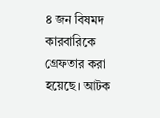৪ জন বিষমদ কারবারিকে গ্রেফতার করা হয়েছে। আটক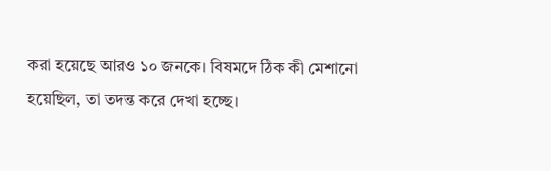করা হয়েছে আরও ১০ জনকে। বিষমদে ঠিক কী মেশানো হয়েছিল, তা তদন্ত করে দেখা হচ্ছে।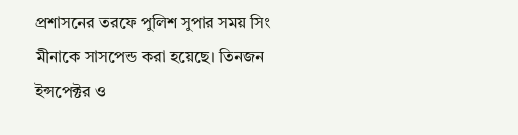প্রশাসনের তরফে পুলিশ সুপার সময় সিং মীনাকে সাসপেন্ড করা হয়েছে। তিনজন ইন্সপেক্টর ও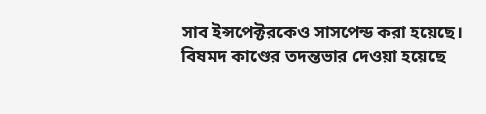সাব ইন্সপেক্টরকেও সাসপেন্ড করা হয়েছে। বিষমদ কাণ্ডের তদন্তভার দেওয়া হয়েছে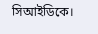সিআইডিকে।